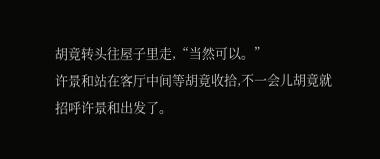胡竟转头往屋子里走,“当然可以。”
许景和站在客厅中间等胡竟收拾,不一会儿胡竟就招呼许景和出发了。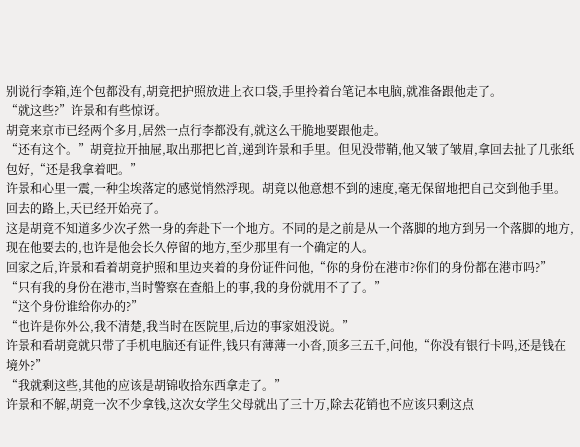别说行李箱,连个包都没有,胡竟把护照放进上衣口袋,手里拎着台笔记本电脑,就准备跟他走了。
“就这些?”许景和有些惊讶。
胡竟来京市已经两个多月,居然一点行李都没有,就这么干脆地要跟他走。
“还有这个。”胡竟拉开抽屉,取出那把匕首,递到许景和手里。但见没带鞘,他又皱了皱眉,拿回去扯了几张纸包好,“还是我拿着吧。”
许景和心里一震,一种尘埃落定的感觉悄然浮现。胡竟以他意想不到的速度,毫无保留地把自己交到他手里。
回去的路上,天已经开始亮了。
这是胡竟不知道多少次孑然一身的奔赴下一个地方。不同的是之前是从一个落脚的地方到另一个落脚的地方,现在他要去的,也许是他会长久停留的地方,至少那里有一个确定的人。
回家之后,许景和看着胡竟护照和里边夹着的身份证件问他,“你的身份在港市?你们的身份都在港市吗?”
“只有我的身份在港市,当时警察在查船上的事,我的身份就用不了了。”
“这个身份谁给你办的?”
“也许是你外公,我不清楚,我当时在医院里,后边的事家姐没说。”
许景和看胡竟就只带了手机电脑还有证件,钱只有薄薄一小沓,顶多三五千,问他,“你没有银行卡吗,还是钱在境外?”
“我就剩这些,其他的应该是胡锦收拾东西拿走了。”
许景和不解,胡竟一次不少拿钱,这次女学生父母就出了三十万,除去花销也不应该只剩这点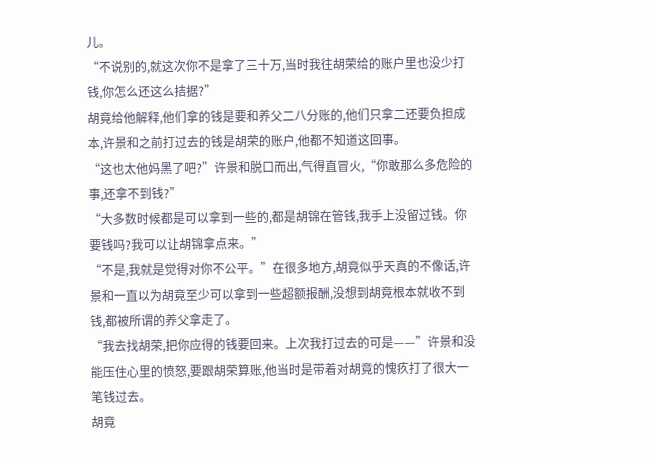儿。
“不说别的,就这次你不是拿了三十万,当时我往胡荣给的账户里也没少打钱,你怎么还这么拮据?”
胡竟给他解释,他们拿的钱是要和养父二八分账的,他们只拿二还要负担成本,许景和之前打过去的钱是胡荣的账户,他都不知道这回事。
“这也太他妈黑了吧?”许景和脱口而出,气得直冒火,“你敢那么多危险的事,还拿不到钱?”
“大多数时候都是可以拿到一些的,都是胡锦在管钱,我手上没留过钱。你要钱吗?我可以让胡锦拿点来。”
“不是,我就是觉得对你不公平。”在很多地方,胡竟似乎天真的不像话,许景和一直以为胡竟至少可以拿到一些超额报酬,没想到胡竟根本就收不到钱,都被所谓的养父拿走了。
“我去找胡荣,把你应得的钱要回来。上次我打过去的可是——”许景和没能压住心里的愤怒,要跟胡荣算账,他当时是带着对胡竟的愧疚打了很大一笔钱过去。
胡竟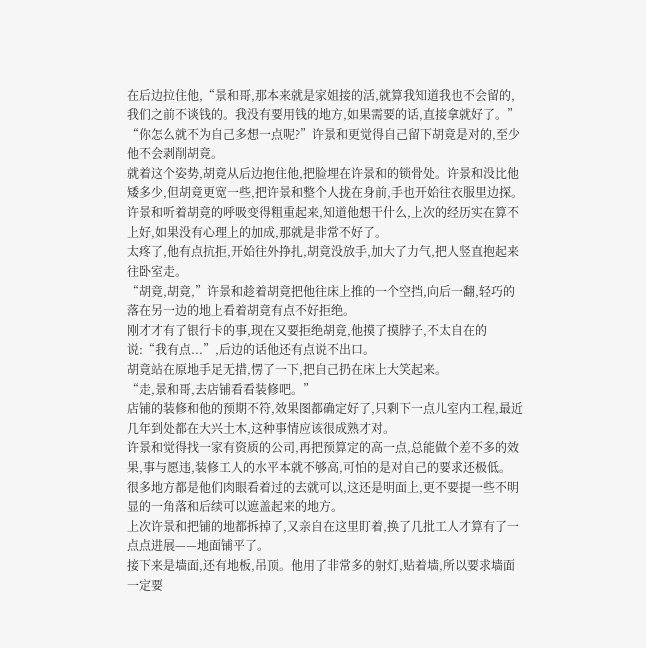在后边拉住他,“景和哥,那本来就是家姐接的活,就算我知道我也不会留的,我们之前不谈钱的。我没有要用钱的地方,如果需要的话,直接拿就好了。”
“你怎么就不为自己多想一点呢?”许景和更觉得自己留下胡竟是对的,至少他不会剥削胡竟。
就着这个姿势,胡竟从后边抱住他,把脸埋在许景和的锁骨处。许景和没比他矮多少,但胡竟更宽一些,把许景和整个人拢在身前,手也开始往衣服里边探。
许景和听着胡竟的呼吸变得粗重起来,知道他想干什么,上次的经历实在算不上好,如果没有心理上的加成,那就是非常不好了。
太疼了,他有点抗拒,开始往外挣扎,胡竟没放手,加大了力气,把人竖直抱起来往卧室走。
“胡竟,胡竟,”许景和趁着胡竟把他往床上推的一个空挡,向后一翻,轻巧的落在另一边的地上看着胡竟有点不好拒绝。
刚才才有了银行卡的事,现在又要拒绝胡竟,他摸了摸脖子,不太自在的说:“我有点...”,后边的话他还有点说不出口。
胡竟站在原地手足无措,愣了一下,把自己扔在床上大笑起来。
“走,景和哥,去店铺看看装修吧。”
店铺的装修和他的预期不符,效果图都确定好了,只剩下一点儿室内工程,最近几年到处都在大兴土木,这种事情应该很成熟才对。
许景和觉得找一家有资质的公司,再把预算定的高一点,总能做个差不多的效果,事与愿违,装修工人的水平本就不够高,可怕的是对自己的要求还极低。
很多地方都是他们肉眼看着过的去就可以,这还是明面上,更不要提一些不明显的一角落和后续可以遮盖起来的地方。
上次许景和把铺的地都拆掉了,又亲自在这里盯着,换了几批工人才算有了一点点进展——地面铺平了。
接下来是墙面,还有地板,吊顶。他用了非常多的射灯,贴着墙,所以要求墙面一定要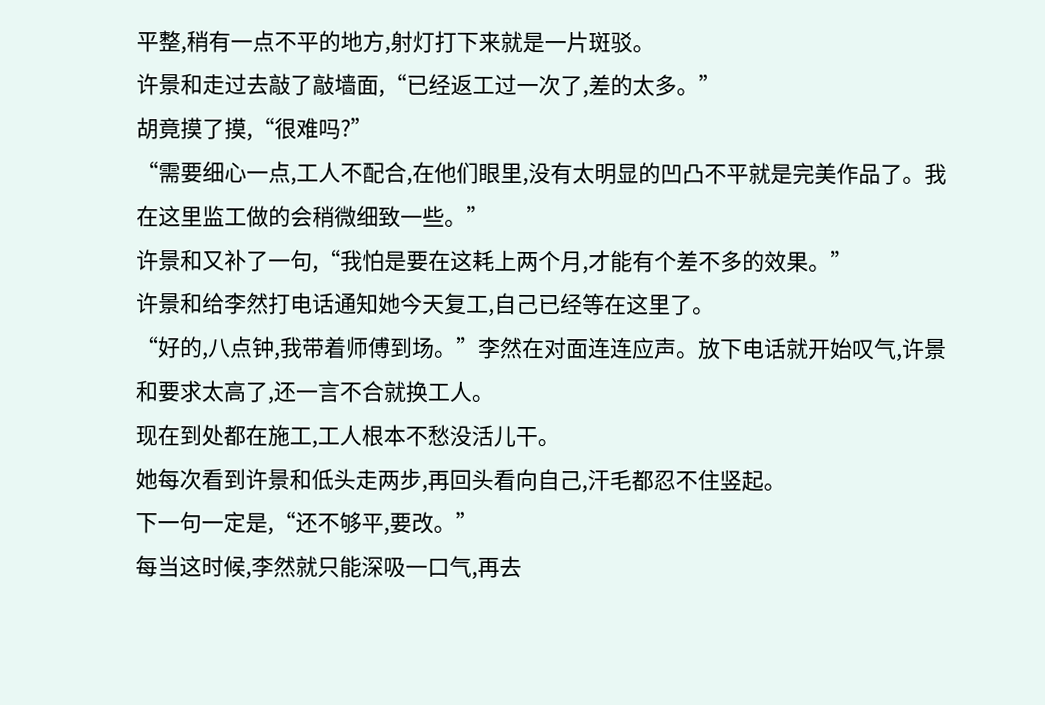平整,稍有一点不平的地方,射灯打下来就是一片斑驳。
许景和走过去敲了敲墙面,“已经返工过一次了,差的太多。”
胡竟摸了摸,“很难吗?”
“需要细心一点,工人不配合,在他们眼里,没有太明显的凹凸不平就是完美作品了。我在这里监工做的会稍微细致一些。”
许景和又补了一句,“我怕是要在这耗上两个月,才能有个差不多的效果。”
许景和给李然打电话通知她今天复工,自己已经等在这里了。
“好的,八点钟,我带着师傅到场。”李然在对面连连应声。放下电话就开始叹气,许景和要求太高了,还一言不合就换工人。
现在到处都在施工,工人根本不愁没活儿干。
她每次看到许景和低头走两步,再回头看向自己,汗毛都忍不住竖起。
下一句一定是,“还不够平,要改。”
每当这时候,李然就只能深吸一口气,再去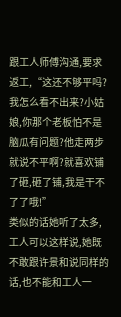跟工人师傅沟通,要求返工,“这还不够平吗?我怎么看不出来?小姑娘,你那个老板怕不是脑瓜有问题?他走两步就说不平啊?就喜欢铺了砸,砸了铺,我是干不了了哦!”
类似的话她听了太多,工人可以这样说,她既不敢跟许景和说同样的话,也不能和工人一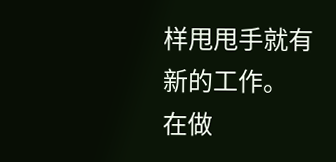样甩甩手就有新的工作。
在做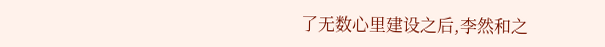了无数心里建设之后,李然和之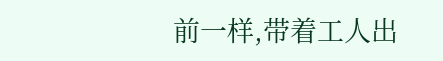前一样,带着工人出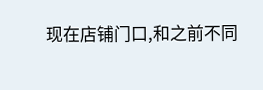现在店铺门口,和之前不同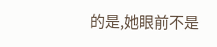的是,她眼前不是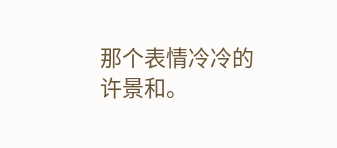那个表情冷冷的许景和。